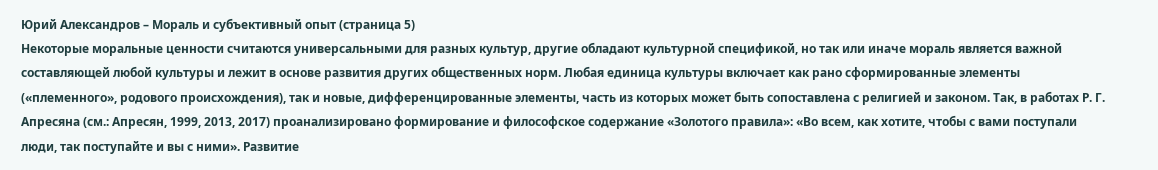Юрий Александров – Мораль и субъективный опыт (страница 5)
Некоторые моральные ценности считаются универсальными для разных культур, другие обладают культурной спецификой, но так или иначе мораль является важной составляющей любой культуры и лежит в основе развития других общественных норм. Любая единица культуры включает как рано сформированные элементы («племенного», родового происхождения), так и новые, дифференцированные элементы, часть из которых может быть сопоставлена с религией и законом. Так, в работах Р. Г. Апресяна (см.: Апресян, 1999, 2013, 2017) проанализировано формирование и философское содержание «Золотого правила»: «Во всем, как хотите, чтобы с вами поступали люди, так поступайте и вы с ними». Развитие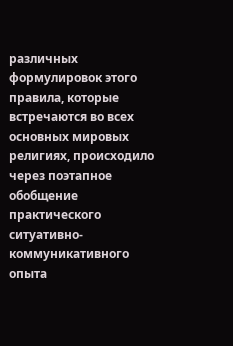различных формулировок этого правила, которые встречаются во всех основных мировых религиях, происходило через поэтапное обобщение практического ситуативно-коммуникативного опыта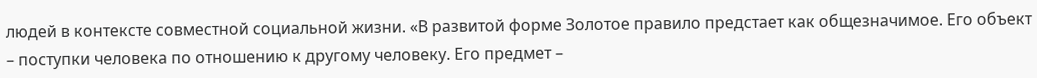людей в контексте совместной социальной жизни. «В развитой форме Золотое правило предстает как общезначимое. Его объект – поступки человека по отношению к другому человеку. Его предмет –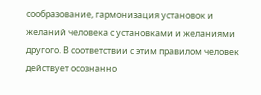сообразование, гармонизация установок и желаний человека с установками и желаниями другого. В соответствии с этим правилом человек действует осознанно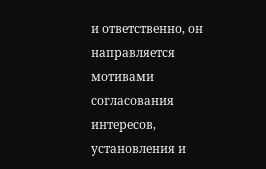и ответственно, он направляется мотивами согласования интересов, установления и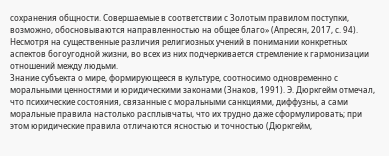сохранения общности. Совершаемые в соответствии с Золотым правилом поступки, возможно, обосновываются направленностью на общее благо» (Апресян, 2017, с. 94). Несмотря на существенные различия религиозных учений в понимании конкретных аспектов богоугодной жизни, во всех из них подчеркивается стремление к гармонизации отношений между людьми.
Знание субъекта о мире, формирующееся в культуре, соотносимо одновременно с моральными ценностями и юридическими законами (Знаков, 1991). Э. Дюркгейм отмечал, что психические состояния, связанные с моральными санкциями, диффузны, а сами моральные правила настолько расплывчаты, что их трудно даже сформулировать; при этом юридические правила отличаются ясностью и точностью (Дюркгейм,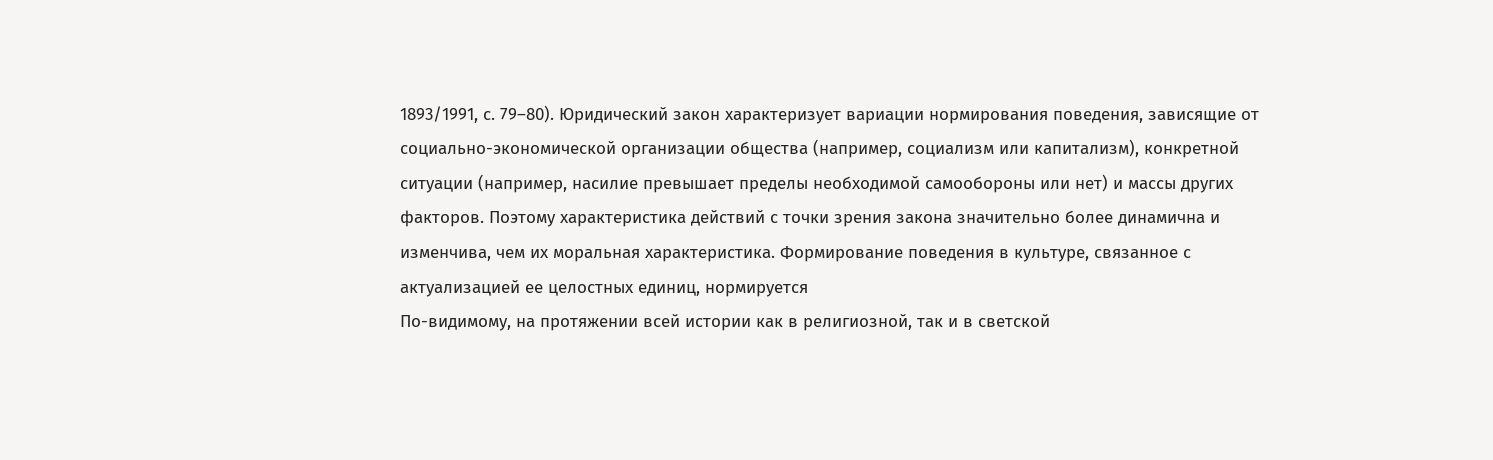1893/1991, с. 79–80). Юридический закон характеризует вариации нормирования поведения, зависящие от социально-экономической организации общества (например, социализм или капитализм), конкретной ситуации (например, насилие превышает пределы необходимой самообороны или нет) и массы других факторов. Поэтому характеристика действий с точки зрения закона значительно более динамична и изменчива, чем их моральная характеристика. Формирование поведения в культуре, связанное с актуализацией ее целостных единиц, нормируется
По-видимому, на протяжении всей истории как в религиозной, так и в светской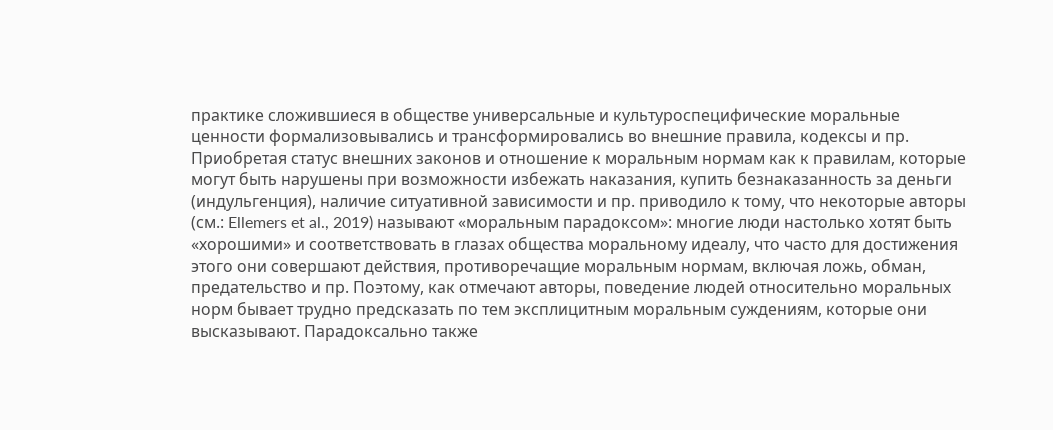практике сложившиеся в обществе универсальные и культуроспецифические моральные ценности формализовывались и трансформировались во внешние правила, кодексы и пр. Приобретая статус внешних законов и отношение к моральным нормам как к правилам, которые могут быть нарушены при возможности избежать наказания, купить безнаказанность за деньги (индульгенция), наличие ситуативной зависимости и пр. приводило к тому, что некоторые авторы (см.: Ellemers et al., 2019) называют «моральным парадоксом»: многие люди настолько хотят быть «хорошими» и соответствовать в глазах общества моральному идеалу, что часто для достижения этого они совершают действия, противоречащие моральным нормам, включая ложь, обман, предательство и пр. Поэтому, как отмечают авторы, поведение людей относительно моральных норм бывает трудно предсказать по тем эксплицитным моральным суждениям, которые они высказывают. Парадоксально также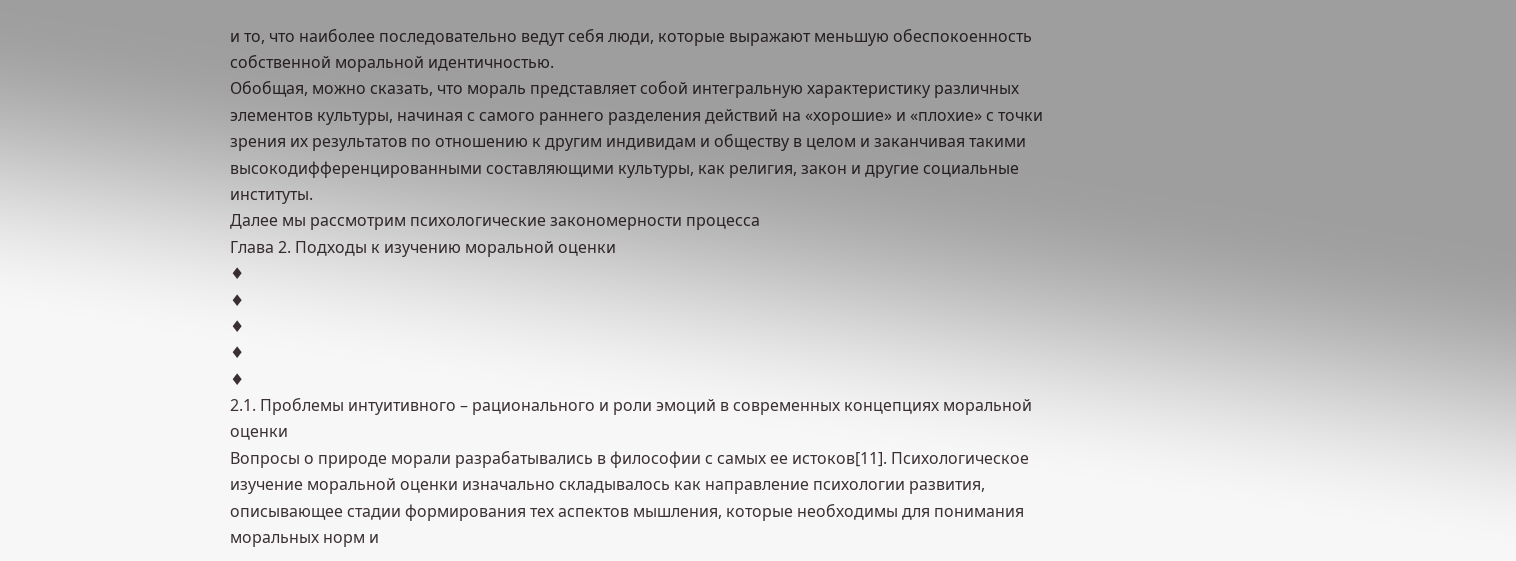и то, что наиболее последовательно ведут себя люди, которые выражают меньшую обеспокоенность собственной моральной идентичностью.
Обобщая, можно сказать, что мораль представляет собой интегральную характеристику различных элементов культуры, начиная с самого раннего разделения действий на «хорошие» и «плохие» с точки зрения их результатов по отношению к другим индивидам и обществу в целом и заканчивая такими высокодифференцированными составляющими культуры, как религия, закон и другие социальные институты.
Далее мы рассмотрим психологические закономерности процесса
Глава 2. Подходы к изучению моральной оценки
♦
♦
♦
♦
♦
2.1. Проблемы интуитивного – рационального и роли эмоций в современных концепциях моральной оценки
Вопросы о природе морали разрабатывались в философии с самых ее истоков[11]. Психологическое изучение моральной оценки изначально складывалось как направление психологии развития, описывающее стадии формирования тех аспектов мышления, которые необходимы для понимания моральных норм и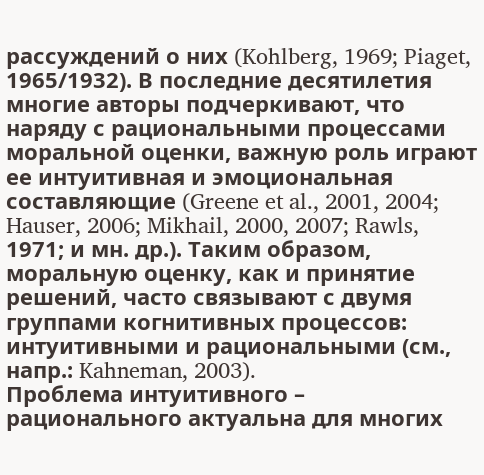рассуждений о них (Kohlberg, 1969; Piaget, 1965/1932). В последние десятилетия многие авторы подчеркивают, что наряду с рациональными процессами моральной оценки, важную роль играют ее интуитивная и эмоциональная составляющие (Greene et al., 2001, 2004; Hauser, 2006; Mikhail, 2000, 2007; Rawls, 1971; и мн. др.). Таким образом, моральную оценку, как и принятие решений, часто связывают с двумя группами когнитивных процессов: интуитивными и рациональными (см., напр.: Kahneman, 2003).
Проблема интуитивного – рационального актуальна для многих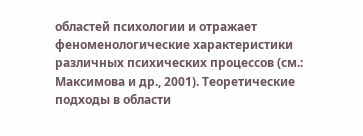областей психологии и отражает феноменологические характеристики различных психических процессов (см.: Максимова и др., 2001). Теоретические подходы в области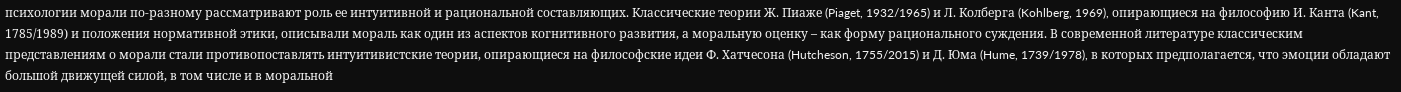психологии морали по-разному рассматривают роль ее интуитивной и рациональной составляющих. Классические теории Ж. Пиаже (Piaget, 1932/1965) и Л. Колберга (Kohlberg, 1969), опирающиеся на философию И. Канта (Kant, 1785/1989) и положения нормативной этики, описывали мораль как один из аспектов когнитивного развития, а моральную оценку – как форму рационального суждения. В современной литературе классическим представлениям о морали стали противопоставлять интуитивистские теории, опирающиеся на философские идеи Ф. Хатчесона (Hutcheson, 1755/2015) и Д. Юма (Hume, 1739/1978), в которых предполагается, что эмоции обладают большой движущей силой, в том числе и в моральной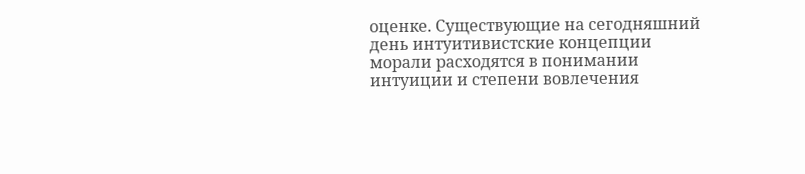оценке. Существующие на сегодняшний день интуитивистские концепции морали расходятся в понимании интуиции и степени вовлечения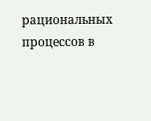рациональных процессов в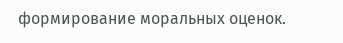формирование моральных оценок.